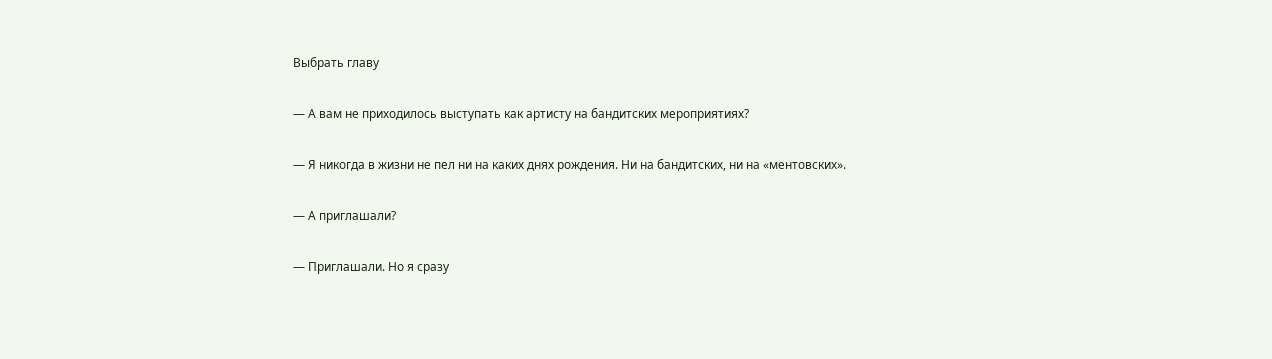Выбрать главу

— А вам не приходилось выступать как артисту на бандитских мероприятиях?

— Я никогда в жизни не пел ни на каких днях рождения. Ни на бандитских, ни на «ментовских».

— А приглашали?

— Приглашали. Но я сразу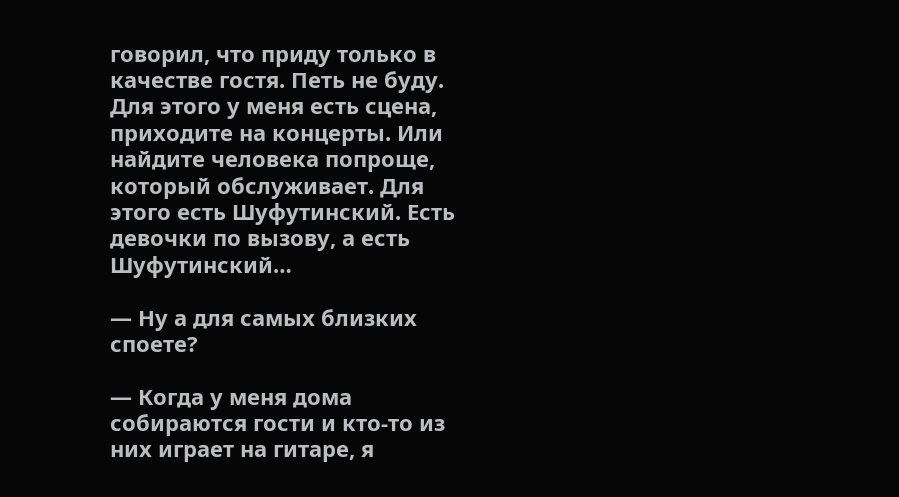говорил, что приду только в качестве гостя. Петь не буду. Для этого у меня есть сцена, приходите на концерты. Или найдите человека попроще, который обслуживает. Для этого есть Шуфутинский. Есть девочки по вызову, а есть Шуфутинский…

— Ну а для самых близких споете?

— Когда у меня дома собираются гости и кто-то из них играет на гитаре, я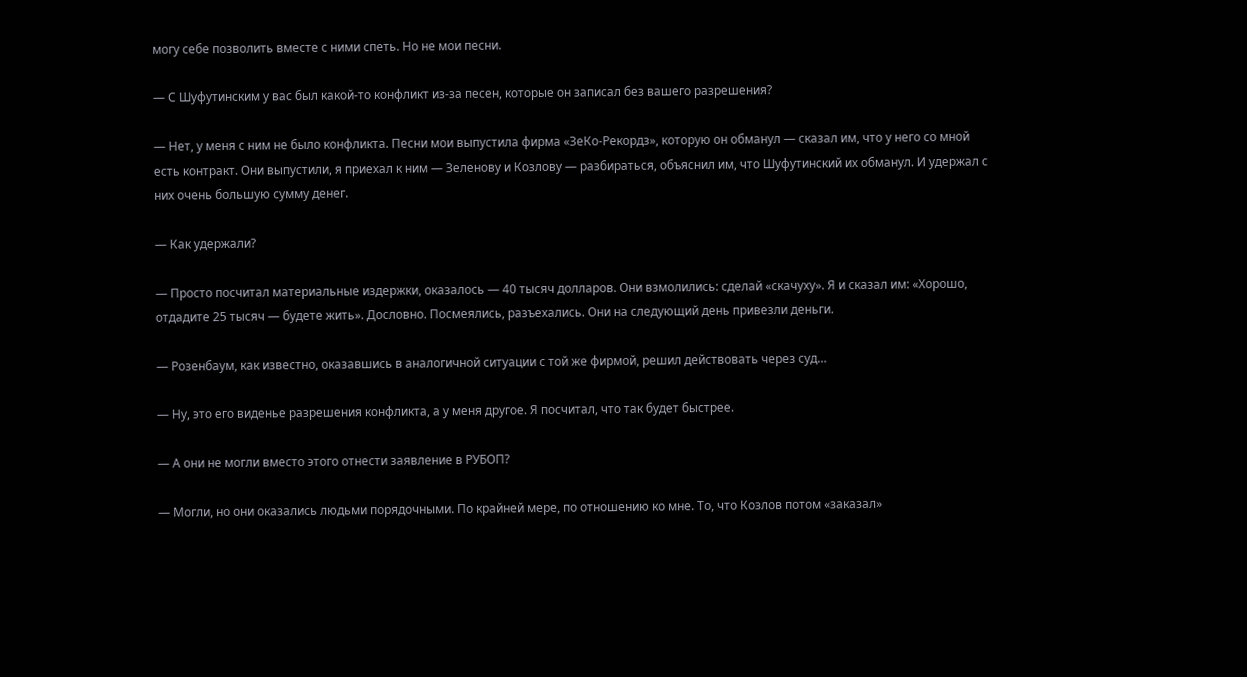могу себе позволить вместе с ними спеть. Но не мои песни.

— С Шуфутинским у вас был какой-то конфликт из-за песен, которые он записал без вашего разрешения?

— Нет, у меня с ним не было конфликта. Песни мои выпустила фирма «ЗеКо-Рекордз», которую он обманул — сказал им, что у него со мной есть контракт. Они выпустили, я приехал к ним — Зеленову и Козлову — разбираться, объяснил им, что Шуфутинский их обманул. И удержал с них очень большую сумму денег.

— Как удержали?

— Просто посчитал материальные издержки, оказалось — 40 тысяч долларов. Они взмолились: сделай «скачуху». Я и сказал им: «Хорошо, отдадите 25 тысяч — будете жить». Дословно. Посмеялись, разъехались. Они на следующий день привезли деньги.

— Розенбаум, как известно, оказавшись в аналогичной ситуации с той же фирмой, решил действовать через суд…

— Ну, это его виденье разрешения конфликта, а у меня другое. Я посчитал, что так будет быстрее.

— А они не могли вместо этого отнести заявление в РУБОП?

— Могли, но они оказались людьми порядочными. По крайней мере, по отношению ко мне. То, что Козлов потом «заказал»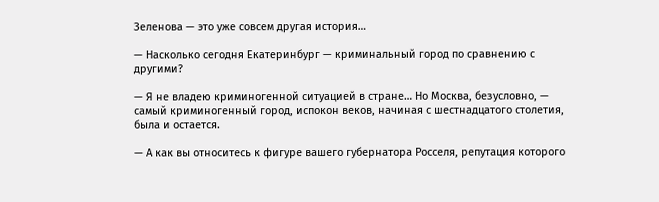Зеленова — это уже совсем другая история…

— Насколько сегодня Екатеринбург — криминальный город по сравнению с другими?

— Я не владею криминогенной ситуацией в стране… Но Москва, безусловно, — самый криминогенный город, испокон веков, начиная с шестнадцатого столетия, была и остается.

— А как вы относитесь к фигуре вашего губернатора Росселя, репутация которого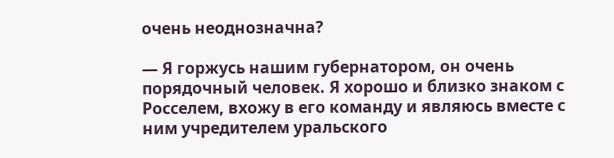очень неоднозначна?

— Я горжусь нашим губернатором, он очень порядочный человек. Я хорошо и близко знаком с Росселем, вхожу в его команду и являюсь вместе с ним учредителем уральского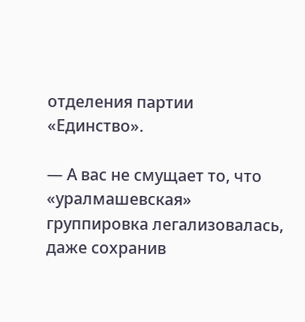отделения партии «Единство».

— А вас не смущает то, что «уралмашевская» группировка легализовалась, даже сохранив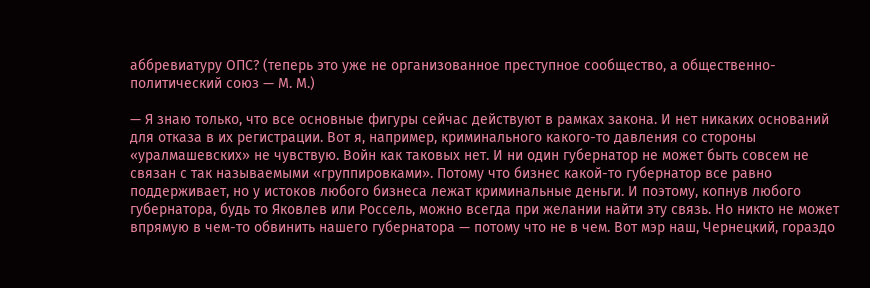аббревиатуру ОПС? (теперь это уже не организованное преступное сообщество, а общественно-политический союз — М. М.)

— Я знаю только, что все основные фигуры сейчас действуют в рамках закона. И нет никаких оснований для отказа в их регистрации. Вот я, например, криминального какого-то давления со стороны «уралмашевских» не чувствую. Войн как таковых нет. И ни один губернатор не может быть совсем не связан с так называемыми «группировками». Потому что бизнес какой-то губернатор все равно поддерживает, но у истоков любого бизнеса лежат криминальные деньги. И поэтому, копнув любого губернатора, будь то Яковлев или Россель, можно всегда при желании найти эту связь. Но никто не может впрямую в чем-то обвинить нашего губернатора — потому что не в чем. Вот мэр наш, Чернецкий, гораздо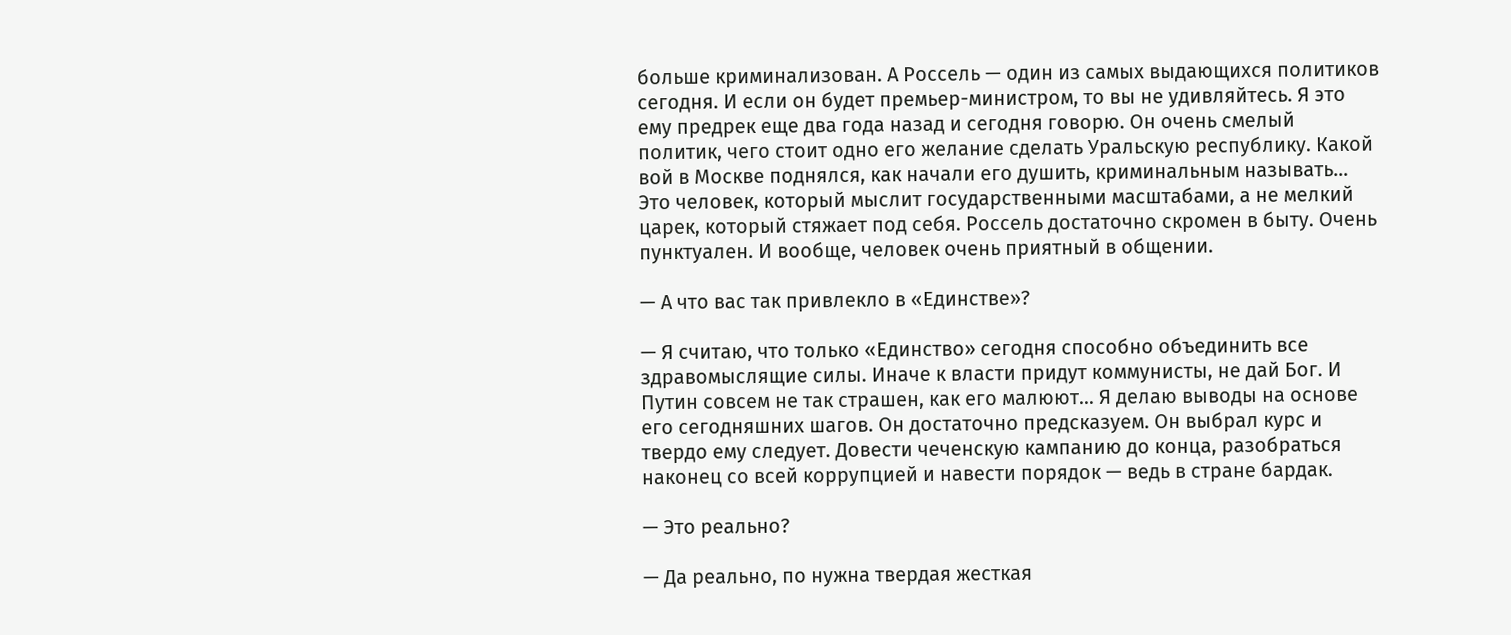больше криминализован. А Россель — один из самых выдающихся политиков сегодня. И если он будет премьер-министром, то вы не удивляйтесь. Я это ему предрек еще два года назад и сегодня говорю. Он очень смелый политик, чего стоит одно его желание сделать Уральскую республику. Какой вой в Москве поднялся, как начали его душить, криминальным называть… Это человек, который мыслит государственными масштабами, а не мелкий царек, который стяжает под себя. Россель достаточно скромен в быту. Очень пунктуален. И вообще, человек очень приятный в общении.

— А что вас так привлекло в «Единстве»?

— Я считаю, что только «Единство» сегодня способно объединить все здравомыслящие силы. Иначе к власти придут коммунисты, не дай Бог. И Путин совсем не так страшен, как его малюют… Я делаю выводы на основе его сегодняшних шагов. Он достаточно предсказуем. Он выбрал курс и твердо ему следует. Довести чеченскую кампанию до конца, разобраться наконец со всей коррупцией и навести порядок — ведь в стране бардак.

— Это реально?

— Да реально, по нужна твердая жесткая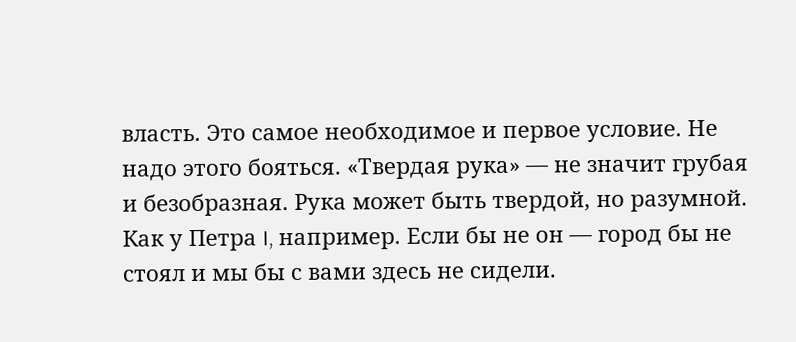власть. Это самое необходимое и первое условие. Не надо этого бояться. «Твердая рука» — не значит грубая и безобразная. Рука может быть твердой, но разумной. Как у Петра I, например. Если бы не он — город бы не стоял и мы бы с вами здесь не сидели.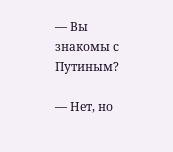— Вы знакомы с Путиным?

— Нет, но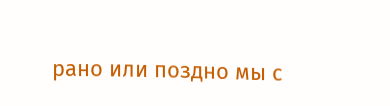рано или поздно мы с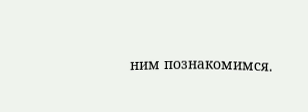ним познакомимся.